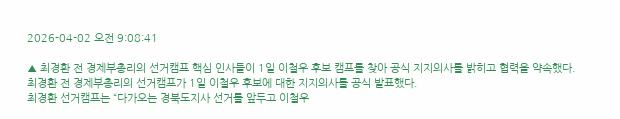2026-04-02 오전 9:08:41

▲ 최경환 전 경제부총리의 선거캠프 핵심 인사들이 1일 이철우 후보 캠프를 찾아 공식 지지의사를 밝히고 협력을 약속했다.
최경환 전 경제부총리의 선거캠프가 1일 이철우 후보에 대한 지지의사를 공식 발표했다.
최경환 선거캠프는 “다가오는 경북도지사 선거를 앞두고 이철우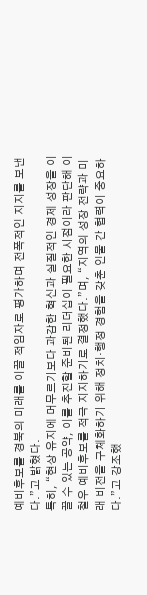예비후보를 경북의 미래를 이끌 적임자로 평가하며 전폭적인 지지를 보낸다.”고 밝혔다.
특히, “현상 유지에 머무르기보다 과감한 혁신과 실질적인 경제 성장을 이끌 수 있는 공약, 이를 추진할 준비된 리더십이 필요한 시점이라 판단해 이철우 예비후보를 적극 지지하기로 결정했다.”며, “지역의 성장 전략과 미래 비전을 구체화하기 위해 정치·행정 경험을 갖춘 인물 간 협력이 중요하다.”고 강조했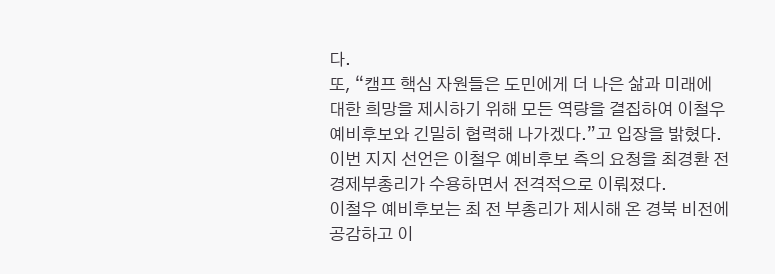다.
또, “캠프 핵심 자원들은 도민에게 더 나은 삶과 미래에 대한 희망을 제시하기 위해 모든 역량을 결집하여 이철우 예비후보와 긴밀히 협력해 나가겠다.”고 입장을 밝혔다.
이번 지지 선언은 이철우 예비후보 측의 요청을 최경환 전 경제부총리가 수용하면서 전격적으로 이뤄졌다.
이철우 예비후보는 최 전 부총리가 제시해 온 경북 비전에 공감하고 이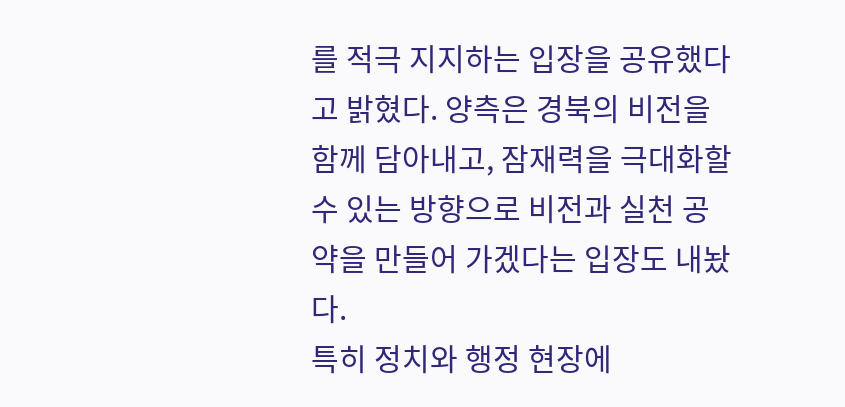를 적극 지지하는 입장을 공유했다고 밝혔다. 양측은 경북의 비전을 함께 담아내고, 잠재력을 극대화할 수 있는 방향으로 비전과 실천 공약을 만들어 가겠다는 입장도 내놨다.
특히 정치와 행정 현장에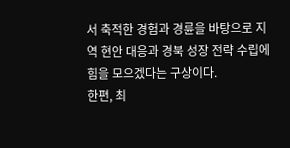서 축적한 경험과 경륜을 바탕으로 지역 현안 대응과 경북 성장 전략 수립에 힘을 모으겠다는 구상이다.
한편, 최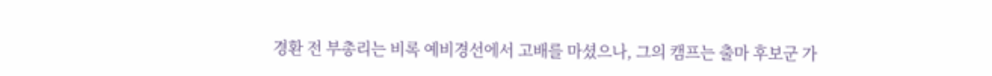경환 전 부총리는 비록 예비경선에서 고배를 마셨으나, 그의 캠프는 출마 후보군 가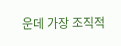운데 가장 조직적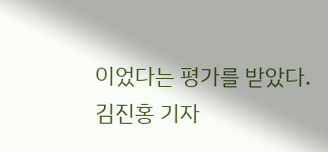이었다는 평가를 받았다.
김진홍 기자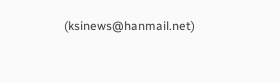(ksinews@hanmail.net)